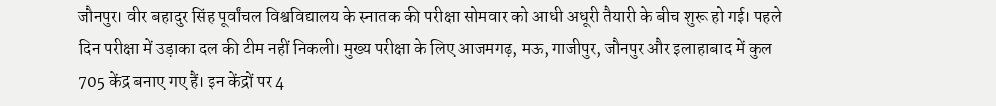जौनपुर। वीर बहादुर सिंह पूर्वांचल विश्वविद्यालय के स्नातक की परीक्षा सोमवार को आधी अधूरी तैयारी के बीच शुरू हो गई। पहले दिन परीक्षा में उड़ाका दल की टीम नहीं निकली। मुख्य परीक्षा के लिए आजमगढ़, मऊ, गाजीपुर, जौनपुर और इलाहाबाद में कुल 705 केंद्र बनाए गए हैं। इन केंद्रों पर 4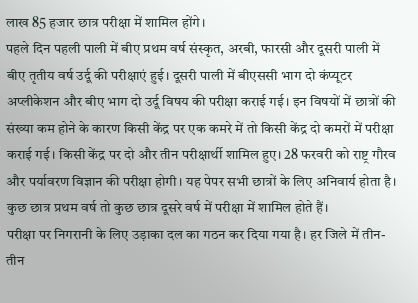लाख 85 हजार छात्र परीक्षा में शामिल होंगे।
पहले दिन पहली पाली में बीए प्रथम वर्ष संस्कृत, अरबी, फारसी और दूसरी पाली में बीए तृतीय वर्ष उर्दू की परीक्षाएं हुई। दूसरी पाली में बीएससी भाग दो कंप्यूटर अप्लीकेशन और बीए भाग दो उर्दू विषय की परीक्षा कराई गई। इन विषयों में छात्रों की संख्या कम होने के कारण किसी केंद्र पर एक कमरे में तो किसी केंद्र दो कमरों में परीक्षा कराई गई। किसी केंद्र पर दो और तीन परीक्षार्थी शामिल हुए। 28 फरवरी को राष्ट्र गौरव और पर्यावरण विज्ञान की परीक्षा होगी। यह पेपर सभी छात्रों के लिए अनिवार्य होता है। कुछ छात्र प्रथम वर्ष तो कुछ छात्र दूसरे वर्ष में परीक्षा में शामिल होते हैं।
परीक्षा पर निगरानी के लिए उड़ाका दल का गठन कर दिया गया है। हर जिले में तीन-तीन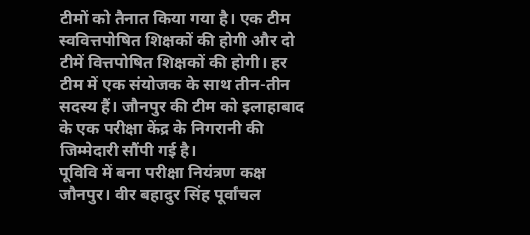टीमों को तैनात किया गया है। एक टीम स्ववित्तपोषित शिक्षकों की होगी और दो टीमें वित्तपोषित शिक्षकों की होगी। हर टीम में एक संयोजक के साथ तीन-तीन सदस्य हैं। जौनपुर की टीम को इलाहाबाद के एक परीक्षा केंद्र के निगरानी की जिम्मेदारी सौंपी गई है।
पूविवि में बना परीक्षा नियंत्रण कक्ष
जौनपुर। वीर बहादुर सिंह पूर्वांचल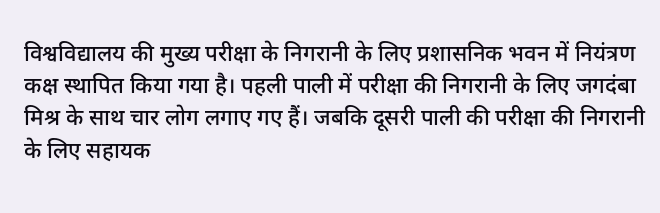विश्वविद्यालय की मुख्य परीक्षा के निगरानी के लिए प्रशासनिक भवन में नियंत्रण कक्ष स्थापित किया गया है। पहली पाली में परीक्षा की निगरानी के लिए जगदंबा मिश्र के साथ चार लोग लगाए गए हैं। जबकि दूसरी पाली की परीक्षा की निगरानी के लिए सहायक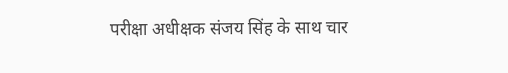परीक्षा अधीक्षक संजय सिंह के साथ चार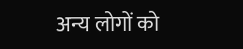अन्य लोगों को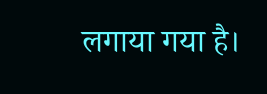लगाया गया है।